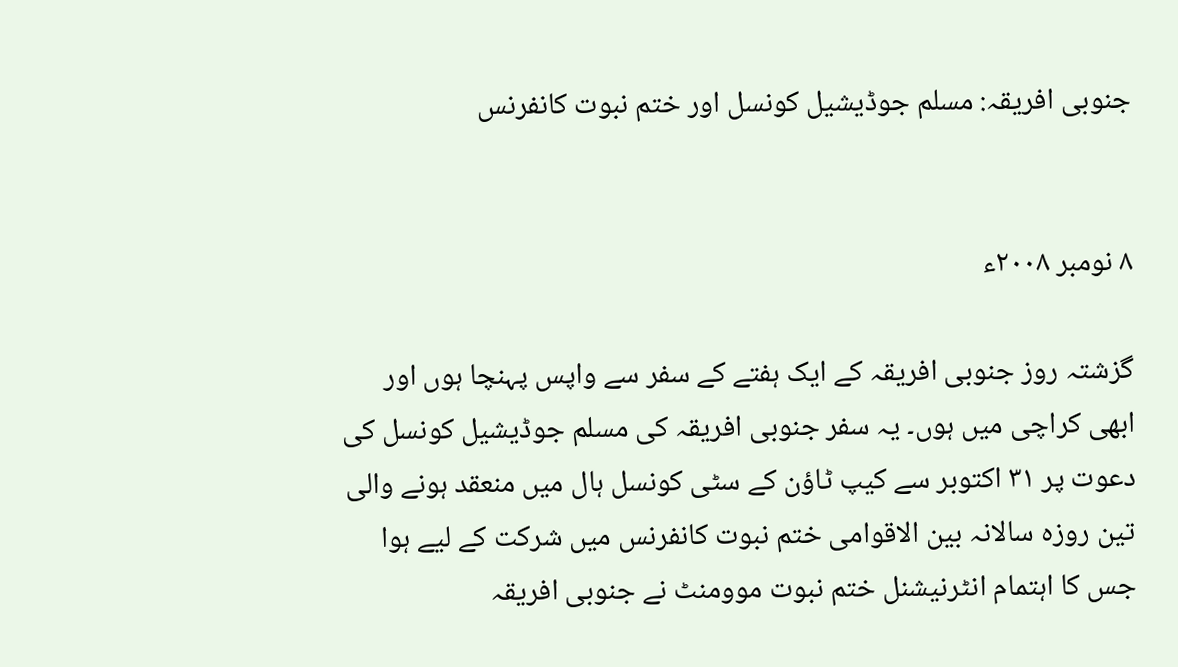جنوبی افریقہ: مسلم جوڈیشیل کونسل اور ختم نبوت کانفرنس


۸ نومبر ۲۰۰۸ء

گزشتہ روز جنوبی افریقہ کے ایک ہفتے کے سفر سے واپس پہنچا ہوں اور ابھی کراچی میں ہوں۔ یہ سفر جنوبی افریقہ کی مسلم جوڈیشیل کونسل کی دعوت پر ۳۱ اکتوبر سے کیپ ٹاؤن کے سٹی کونسل ہال میں منعقد ہونے والی تین روزہ سالانہ بین الاقوامی ختم نبوت کانفرنس میں شرکت کے لیے ہوا جس کا اہتمام انٹرنیشنل ختم نبوت موومنٹ نے جنوبی افریقہ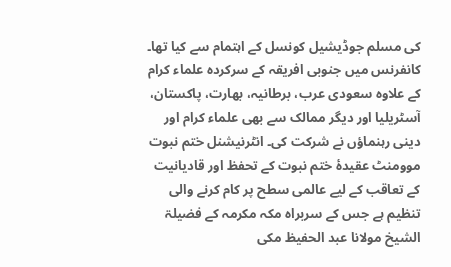کی مسلم جوڈیشیل کونسل کے اہتمام سے کیا تھا۔ کانفرنس میں جنوبی افریقہ کے سرکردہ علماء کرام کے علاوہ سعودی عرب، برطانیہ، بھارت، پاکستان، آسٹریلیا اور دیگر ممالک سے بھی علماء کرام اور دینی رہنماؤں نے شرکت کی۔ انٹرنیشنل ختم نبوت موومنٹ عقیدۂ ختم نبوت کے تحفظ اور قادیانیت کے تعاقب کے لیے عالمی سطح پر کام کرنے والی تنظیم ہے جس کے سربراہ مکہ مکرمہ کے فضیلۃ الشیخ مولانا عبد الحفیظ مکی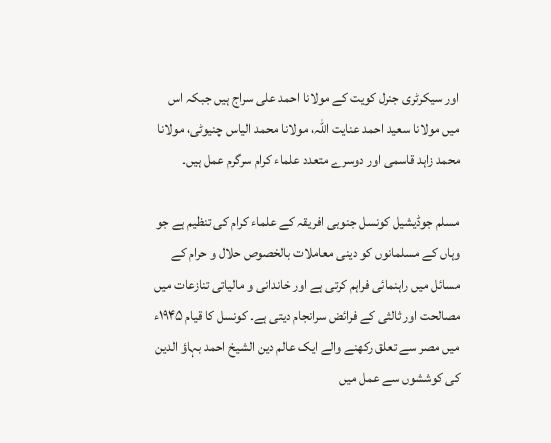اور سیکرٹری جنرل کویت کے مولانا احمد علی سراج ہیں جبکہ اس میں مولانا سعید احمد عنایت اللہ، مولانا محمد الیاس چنیوٹی، مولانا محمد زاہد قاسمی اور دوسرے متعدد علماء کرام سرگرم عمل ہیں۔

مسلم جوڈیشیل کونسل جنوبی افریقہ کے علماء کرام کی تنظیم ہے جو وہاں کے مسلمانوں کو دینی معاملات بالخصوص حلال و حرام کے مسائل میں راہنمائی فراہم کرتی ہے اور خاندانی و مالیاتی تنازعات میں مصالحت اور ثالثی کے فرائض سرانجام دیتی ہے۔ کونسل کا قیام ۱۹۴۵ء میں مصر سے تعلق رکھنے والے ایک عالم دین الشیخ احمد بہاؤ الدین کی کوششوں سے عمل میں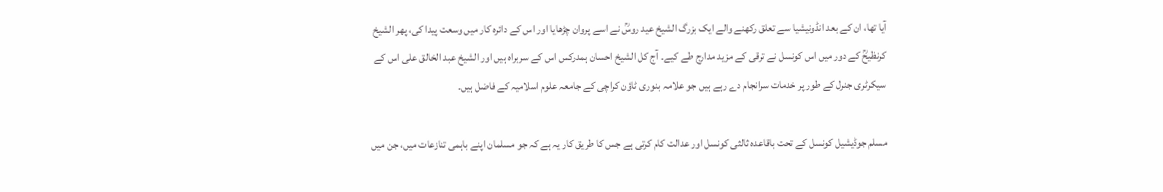آیا تھا، ان کے بعد انڈونیشیا سے تعلق رکھنے والے ایک بزرگ الشیخ عید روسؒ نے اسے پروان چڑھایا اور اس کے دائرہ کار میں وسعت پیدا کی، پھر الشیخ کرنظیحؒ کے دور میں اس کونسل نے ترقی کے مزید مدارج طے کیے۔ آج کل الشیخ احسان ہمدرکس اس کے سربراہ ہیں اور الشیخ عبد الخالق علی اس کے سیکرٹری جنرل کے طور پر خدمات سرانجام دے رہے ہیں جو علامہ بنوری ٹاؤن کراچی کے جامعہ علوم اسلامیہ کے فاضل ہیں۔

مسلم جوڈیشیل کونسل کے تحت باقاعدہ ثالثی کونسل اور عدالت کام کرتی ہے جس کا طریق کار یہ ہے کہ جو مسلمان اپنے باہمی تنازعات میں، جن میں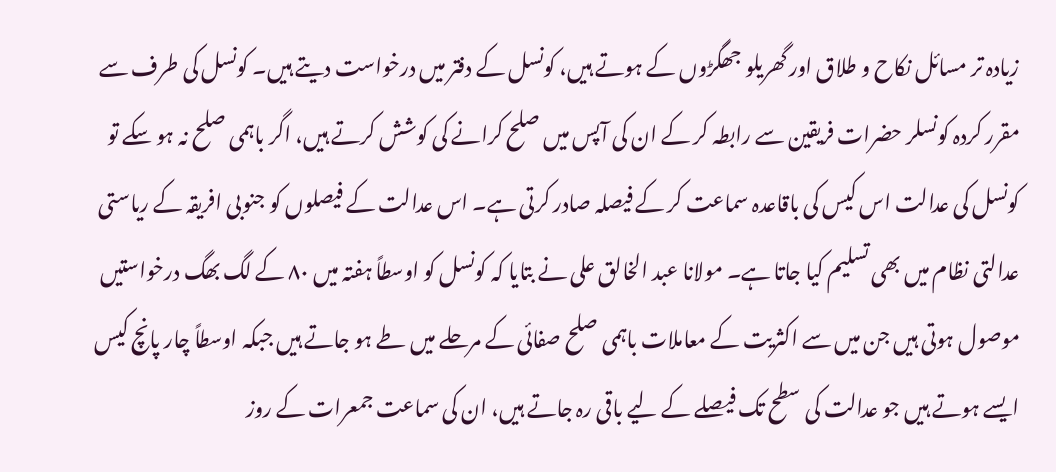زیادہ تر مسائل نکاح و طلاق اور گھریلو جھگڑوں کے ہوتے ہیں، کونسل کے دفتر میں درخواست دیتے ہیں۔ کونسل کی طرف سے مقرر کردہ کونسلر حضرات فریقین سے رابطہ کر کے ان کی آپس میں صلح کرانے کی کوشش کرتے ہیں، اگر باہمی صلح نہ ہو سکے تو کونسل کی عدالت اس کیس کی باقاعدہ سماعت کر کے فیصلہ صادر کرتی ہے۔ اس عدالت کے فیصلوں کو جنوبی افریقہ کے ریاستی عدالتی نظام میں بھی تسلیم کیا جاتا ہے۔ مولانا عبد الخالق علی نے بتایا کہ کونسل کو اوسطاً ہفتہ میں ۸۰ کے لگ بھگ درخواستیں موصول ہوتی ہیں جن میں سے اکثریت کے معاملات باہمی صلح صفائی کے مرحلے میں طے ہو جاتے ہیں جبکہ اوسطاً چار پانچ کیس ایسے ہوتے ہیں جو عدالت کی سطح تک فیصلے کے لیے باقی رہ جاتے ہیں، ان کی سماعت جمعرات کے روز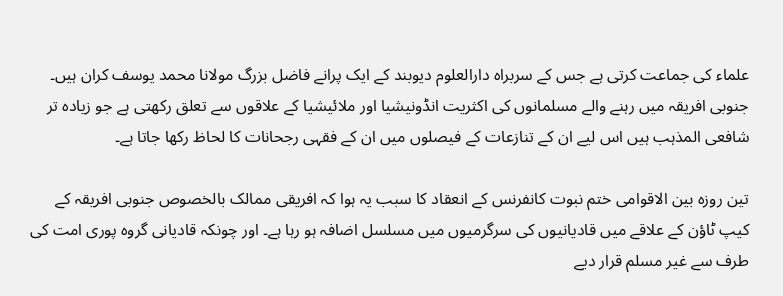علماء کی جماعت کرتی ہے جس کے سربراہ دارالعلوم دیوبند کے ایک پرانے فاضل بزرگ مولانا محمد یوسف کران ہیں۔ جنوبی افریقہ میں رہنے والے مسلمانوں کی اکثریت انڈونیشیا اور ملائیشیا کے علاقوں سے تعلق رکھتی ہے جو زیادہ تر شافعی المذہب ہیں اس لیے ان کے تنازعات کے فیصلوں میں ان کے فقہی رجحانات کا لحاظ رکھا جاتا ہے۔

تین روزہ بین الاقوامی ختم نبوت کانفرنس کے انعقاد کا سبب یہ ہوا کہ افریقی ممالک بالخصوص جنوبی افریقہ کے کیپ ٹاؤن کے علاقے میں قادیانیوں کی سرگرمیوں میں مسلسل اضافہ ہو رہا ہے۔ اور چونکہ قادیانی گروہ پوری امت کی طرف سے غیر مسلم قرار دیے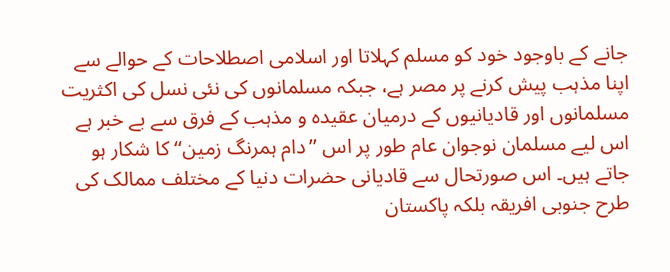جانے کے باوجود خود کو مسلم کہلاتا اور اسلامی اصطلاحات کے حوالے سے اپنا مذہب پیش کرنے پر مصر ہے، جبکہ مسلمانوں کی نئی نسل کی اکثریت مسلمانوں اور قادیانیوں کے درمیان عقیدہ و مذہب کے فرق سے بے خبر ہے اس لیے مسلمان نوجوان عام طور پر اس ’’دام ہمرنگ زمین‘‘ کا شکار ہو جاتے ہیں۔ اس صورتحال سے قادیانی حضرات دنیا کے مختلف ممالک کی طرح جنوبی افریقہ بلکہ پاکستان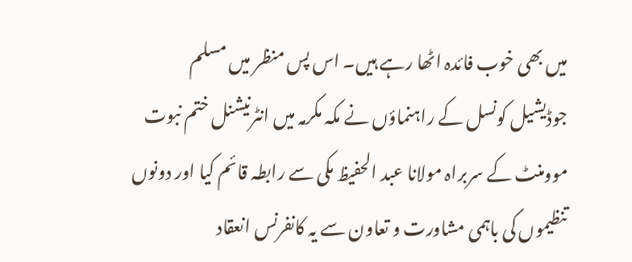میں بھی خوب فائدہ اٹھا رہے ہیں۔ اس پس منظر میں مسلم جوڈیشیل کونسل کے راہنماؤں نے مکہ مکرمہ میں انٹرنیشنل ختم نبوت موومنٹ کے سربراہ مولانا عبد الحفیظ مکی سے رابطہ قائم کیا اور دونوں تنظیموں کی باہمی مشاورت و تعاون سے یہ کانفرنس انعقاد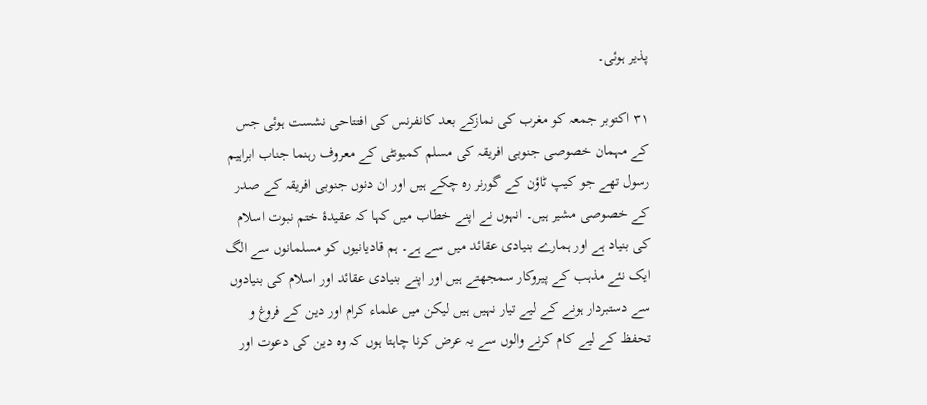پذیر ہوئی۔

۳۱ اکتوبر جمعہ کو مغرب کی نمازکے بعد کانفرنس کی افتتاحی نشست ہوئی جس کے مہمان خصوصی جنوبی افریقہ کی مسلم کمیونٹی کے معروف رہنما جناب ابراہیم رسول تھے جو کیپ ٹاؤن کے گورنر رہ چکے ہیں اور ان دنوں جنوبی افریقہ کے صدر کے خصوصی مشیر ہیں۔ انہوں نے اپنے خطاب میں کہا کہ عقیدۂ ختم نبوت اسلام کی بنیاد ہے اور ہمارے بنیادی عقائد میں سے ہے۔ ہم قادیانیوں کو مسلمانوں سے الگ ایک نئے مذہب کے پیروکار سمجھتے ہیں اور اپنے بنیادی عقائد اور اسلام کی بنیادوں سے دستبردار ہونے کے لیے تیار نہیں ہیں لیکن میں علماء کرام اور دین کے فروغ و تحفظ کے لیے کام کرنے والوں سے یہ عرض کرنا چاہتا ہوں کہ وہ دین کی دعوت اور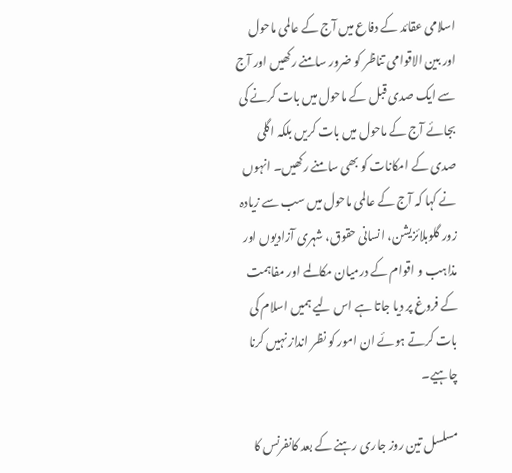اسلامی عقائد کے دفاع میں آج کے عالمی ماحول اور بین الاقوامی تناظر کو ضرور سامنے رکھیں اور آج سے ایک صدی قبل کے ماحول میں بات کرنے کی بجائے آج کے ماحول میں بات کریں بلکہ اگلی صدی کے امکانات کو بھی سامنے رکھیں۔ انہوں نے کہا کہ آج کے عالمی ماحول میں سب سے زیادہ زور گلوبلائزیشن، انسانی حقوق، شہری آزادیوں اور مذاہب و اقوام کے درمیان مکالمے اور مفاہمت کے فروغ پر دیا جاتا ہے اس لیے ہمیں اسلام کی بات کرتے ہوئے ان امور کو نظر انداز نہیں کرنا چاہیے۔

مسلسل تین روز جاری رہنے کے بعد کانفرنس کا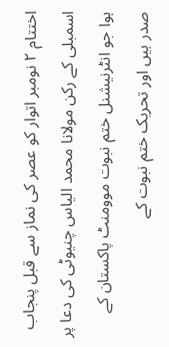اختتام ۲ نومبر اتوار کو عصر کی نماز سے قبل پنجاب اسمبلی کے رکن مولانا محمد الیاس چنیوٹی کی دعا پر ہوا جو انٹرنیشنل ختم نبوت موومنٹ پاکستان کے صدر ہیں اور تحریک ختم نبوت کے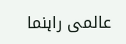عالمی راہنما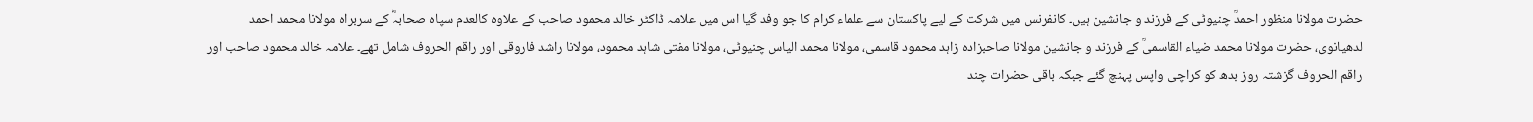حضرت مولانا منظور احمدؒ چنیوٹی کے فرزند و جانشین ہیں۔ کانفرنس میں شرکت کے لیے پاکستان سے علماء کرام کا جو وفد گیا اس میں علامہ ڈاکٹر خالد محمود صاحب کے علاوہ کالعدم سپاہ صحابہؓ کے سربراہ مولانا محمد احمد لدھیانوی، حضرت مولانا محمد ضیاء القاسمیؒ کے فرزند و جانشین مولانا صاحبزادہ زاہد محمود قاسمی، مولانا محمد الیاس چنیوٹی، مولانا مفتی شاہد محمود، مولانا راشد فاروقی اور راقم الحروف شامل تھے۔ علامہ خالد محمود صاحب اور راقم الحروف گزشتہ روز بدھ کو کراچی واپس پہنچ گئے جبکہ باقی حضرات چند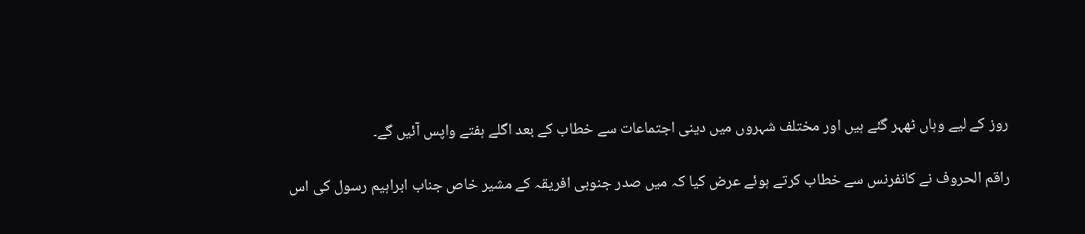روز کے لیے وہاں ٹھہر گئے ہیں اور مختلف شہروں میں دینی اجتماعات سے خطاب کے بعد اگلے ہفتے واپس آئیں گے۔

راقم الحروف نے کانفرنس سے خطاب کرتے ہوئے عرض کیا کہ میں صدر جنوبی افریقہ کے مشیر خاص جناب ابراہیم رسول کی اس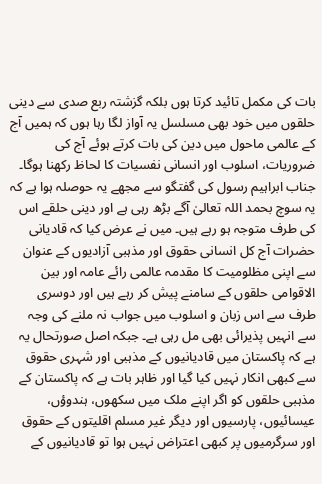بات کی مکمل تائید کرتا ہوں بلکہ گزشتہ ربع صدی سے دینی حلقوں میں خود بھی مسلسل یہ آواز لگا رہا ہوں کہ ہمیں آج کے عالمی ماحول میں دین کی بات کرتے ہوئے آج کی ضروریات، اسلوب اور انسانی نفسیات کا لحاظ رکھنا ہوگا۔ جناب ابراہیم رسول کی گفتگو سے مجھے یہ حوصلہ ہوا ہے کہ یہ سوچ بحمد اللہ تعالیٰ آگے بڑھ رہی ہے اور دینی حلقے اس کی طرف متوجہ ہو رہے ہیں۔ میں نے عرض کیا کہ قادیانی حضرات آج کل انسانی حقوق اور مذہبی آزادیوں کے عنوان سے اپنی مظلومیت کا مقدمہ عالمی رائے عامہ اور بین الاقوامی حلقوں کے سامنے پیش کر رہے ہیں اور دوسری طرف سے اس زبان و اسلوب میں جواب نہ ملنے کی وجہ سے انہیں پذیرائی بھی مل رہی ہے۔ جبکہ اصل صورتحال یہ ہے کہ پاکستان میں قادیانیوں کے مذہبی اور شہری حقوق سے کبھی انکار نہیں کیا گیا اور ظاہر بات ہے کہ پاکستان کے مذہبی حلقوں کو اگر اپنے ملک میں سکھوں، ہندوؤں، عیسائیوں، پارسیوں اور دیگر غیر مسلم اقلیتوں کے حقوق اور سرگرمیوں پر کبھی اعتراض نہیں ہوا تو قادیانیوں کے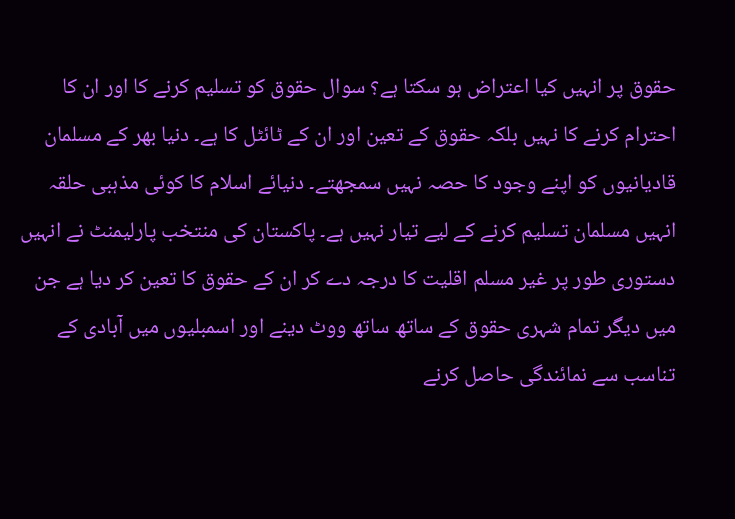حقوق پر انہیں کیا اعتراض ہو سکتا ہے؟ سوال حقوق کو تسلیم کرنے کا اور ان کا احترام کرنے کا نہیں بلکہ حقوق کے تعین اور ان کے ٹائٹل کا ہے۔ دنیا بھر کے مسلمان قادیانیوں کو اپنے وجود کا حصہ نہیں سمجھتے۔ دنیائے اسلام کا کوئی مذہبی حلقہ انہیں مسلمان تسلیم کرنے کے لیے تیار نہیں ہے۔ پاکستان کی منتخب پارلیمنٹ نے انہیں دستوری طور پر غیر مسلم اقلیت کا درجہ دے کر ان کے حقوق کا تعین کر دیا ہے جن میں دیگر تمام شہری حقوق کے ساتھ ساتھ ووٹ دینے اور اسمبلیوں میں آبادی کے تناسب سے نمائندگی حاصل کرنے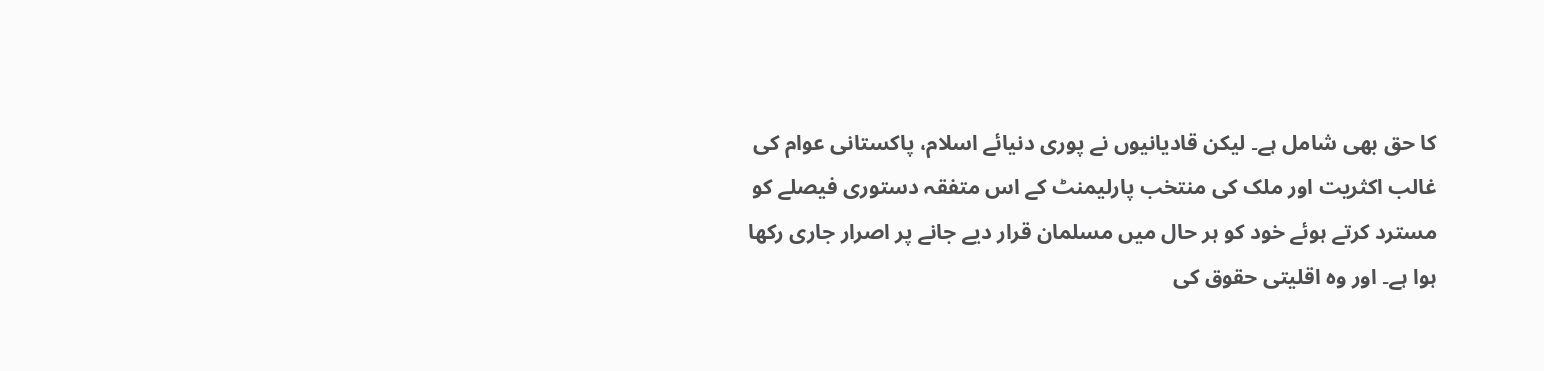کا حق بھی شامل ہے۔ لیکن قادیانیوں نے پوری دنیائے اسلام، پاکستانی عوام کی غالب اکثریت اور ملک کی منتخب پارلیمنٹ کے اس متفقہ دستوری فیصلے کو مسترد کرتے ہوئے خود کو ہر حال میں مسلمان قرار دیے جانے پر اصرار جاری رکھا ہوا ہے۔ اور وہ اقلیتی حقوق کی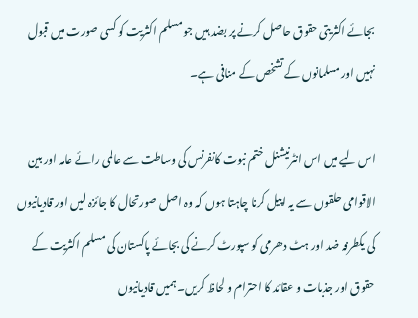بجائے اکثریتی حقوق حاصل کرنے پر بضد ہیں جو مسلم اکثریت کو کسی صورت میں قبول نہیں اور مسلمانوں کے تشخص کے منافی ہے۔

اس لیے میں اس انٹرنیشنل ختم نبوت کانفرنس کی وساطت سے عالمی رائے عامہ اور بین الاقوامی حلقوں سے یہ اپیل کرنا چاہتا ہوں کہ وہ اصل صورتحال کا جائزہ لیں اور قادیانیوں کی یکطرفہ ضد اور ہٹ دھرمی کو سپورٹ کرنے کی بجائے پاکستان کی مسلم اکثریت کے حقوق اور جذبات و عقائد کا احترام و لحاظ کریں۔ ہمیں قادیانیوں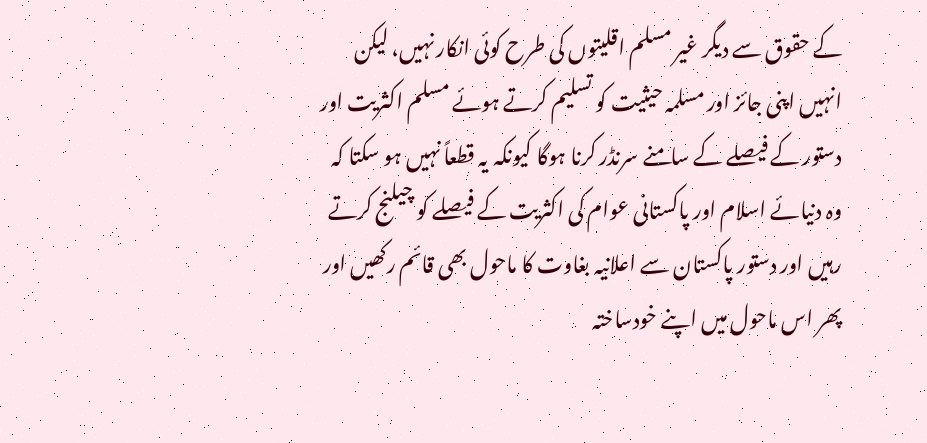کے حقوق سے دیگر غیر مسلم اقلیتوں کی طرح کوئی انکار نہیں، لیکن انہیں اپنی جائز اور مسلمہ حیثیت کو تسلیم کرتے ہوئے مسلم اکثریت اور دستور کے فیصلے کے سامنے سرنڈر کرنا ہوگا کیونکہ یہ قطعاً نہیں ہو سکتا کہ وہ دنیائے اسلام اور پاکستانی عوام کی اکثریت کے فیصلے کو چیلنج کرتے رہیں اور دستور پاکستان سے اعلانیہ بغاوت کا ماحول بھی قائم رکھیں اور پھر اس ماحول میں اپنے خودساختہ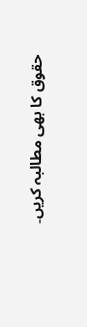حقوق کا بھی مطالبہ کریں۔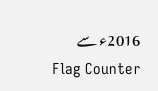2016ء سے
Flag Counter